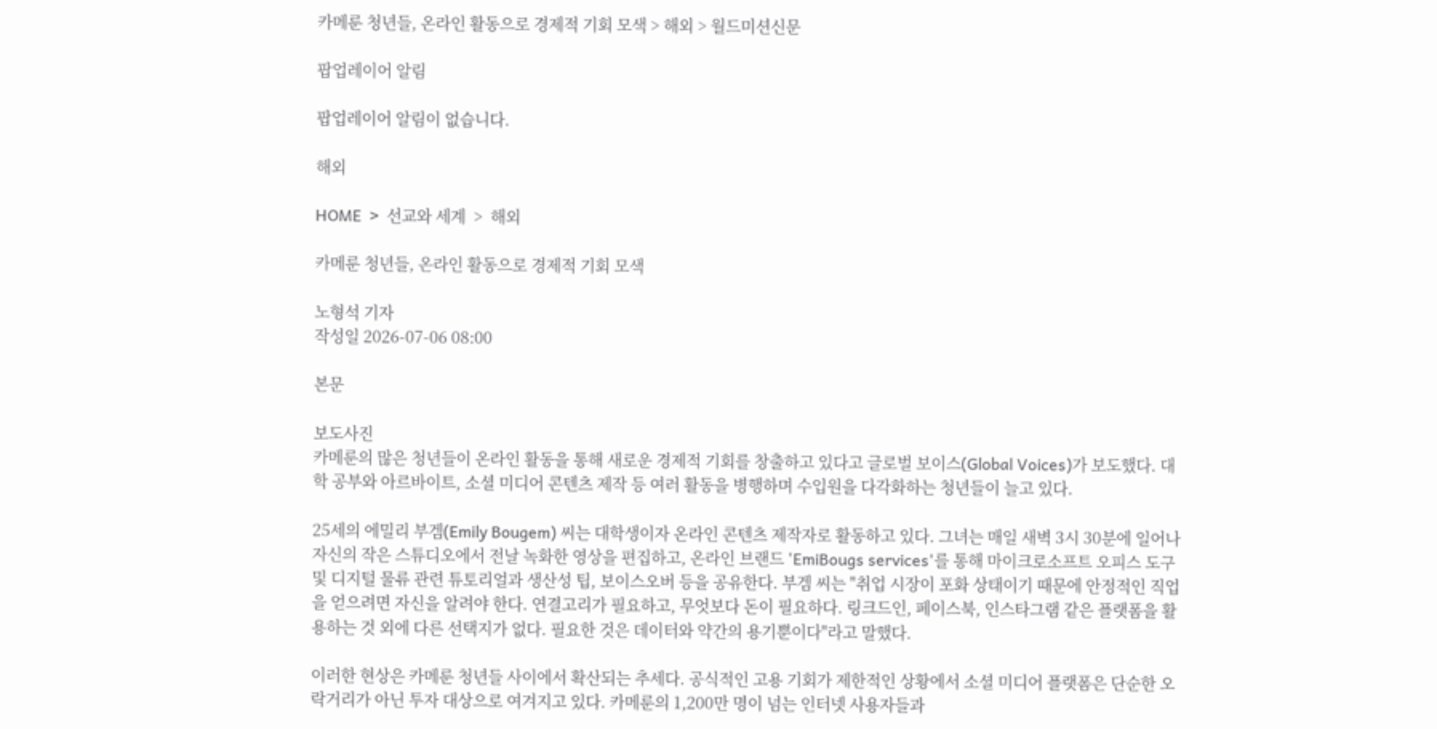카메룬 청년들, 온라인 활동으로 경제적 기회 모색 > 해외 > 월드미션신문

팝업레이어 알림

팝업레이어 알림이 없습니다.

해외

HOME  >  선교와 세계  >  해외

카메룬 청년들, 온라인 활동으로 경제적 기회 모색

노형석 기자
작성일 2026-07-06 08:00

본문

보도사진
카메룬의 많은 청년들이 온라인 활동을 통해 새로운 경제적 기회를 창출하고 있다고 글로벌 보이스(Global Voices)가 보도했다. 대학 공부와 아르바이트, 소셜 미디어 콘텐츠 제작 등 여러 활동을 병행하며 수입원을 다각화하는 청년들이 늘고 있다.

25세의 에밀리 부겜(Emily Bougem) 씨는 대학생이자 온라인 콘텐츠 제작자로 활동하고 있다. 그녀는 매일 새벽 3시 30분에 일어나 자신의 작은 스튜디오에서 전날 녹화한 영상을 편집하고, 온라인 브랜드 'EmiBougs services'를 통해 마이크로소프트 오피스 도구 및 디지털 물류 관련 튜토리얼과 생산성 팁, 보이스오버 등을 공유한다. 부겜 씨는 "취업 시장이 포화 상태이기 때문에 안정적인 직업을 얻으려면 자신을 알려야 한다. 연결고리가 필요하고, 무엇보다 돈이 필요하다. 링크드인, 페이스북, 인스타그램 같은 플랫폼을 활용하는 것 외에 다른 선택지가 없다. 필요한 것은 데이터와 약간의 용기뿐이다"라고 말했다.

이러한 현상은 카메룬 청년들 사이에서 확산되는 추세다. 공식적인 고용 기회가 제한적인 상황에서 소셜 미디어 플랫폼은 단순한 오락거리가 아닌 투자 대상으로 여겨지고 있다. 카메룬의 1,200만 명이 넘는 인터넷 사용자들과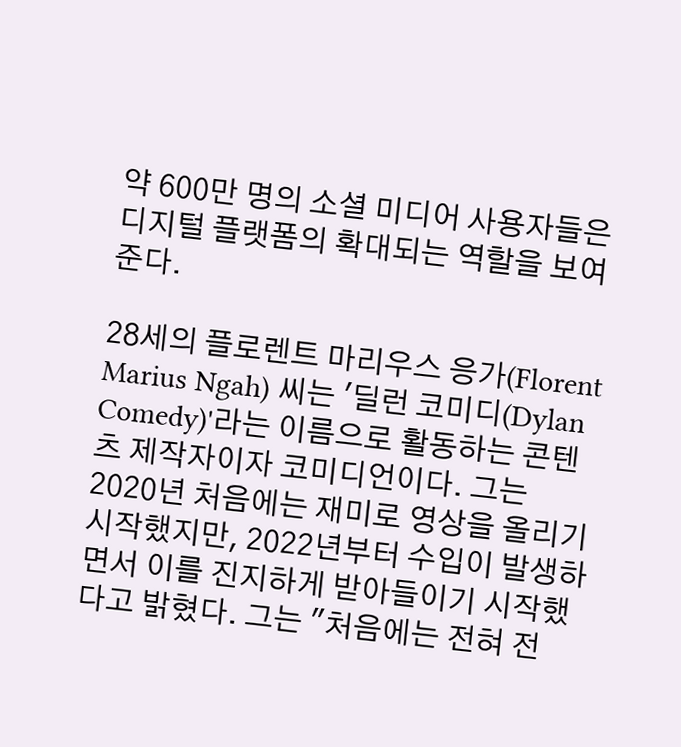약 600만 명의 소셜 미디어 사용자들은 디지털 플랫폼의 확대되는 역할을 보여준다.

28세의 플로렌트 마리우스 응가(Florent Marius Ngah) 씨는 '딜런 코미디(Dylan Comedy)'라는 이름으로 활동하는 콘텐츠 제작자이자 코미디언이다. 그는 2020년 처음에는 재미로 영상을 올리기 시작했지만, 2022년부터 수입이 발생하면서 이를 진지하게 받아들이기 시작했다고 밝혔다. 그는 "처음에는 전혀 전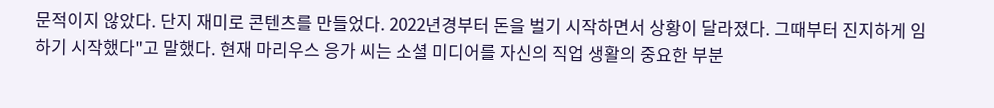문적이지 않았다. 단지 재미로 콘텐츠를 만들었다. 2022년경부터 돈을 벌기 시작하면서 상황이 달라졌다. 그때부터 진지하게 임하기 시작했다"고 말했다. 현재 마리우스 응가 씨는 소셜 미디어를 자신의 직업 생활의 중요한 부분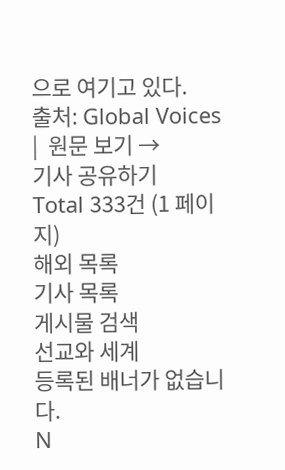으로 여기고 있다.
출처: Global Voices  |  원문 보기 →
기사 공유하기
Total 333건 (1 페이지)
해외 목록
기사 목록
게시물 검색
선교와 세계
등록된 배너가 없습니다.
N